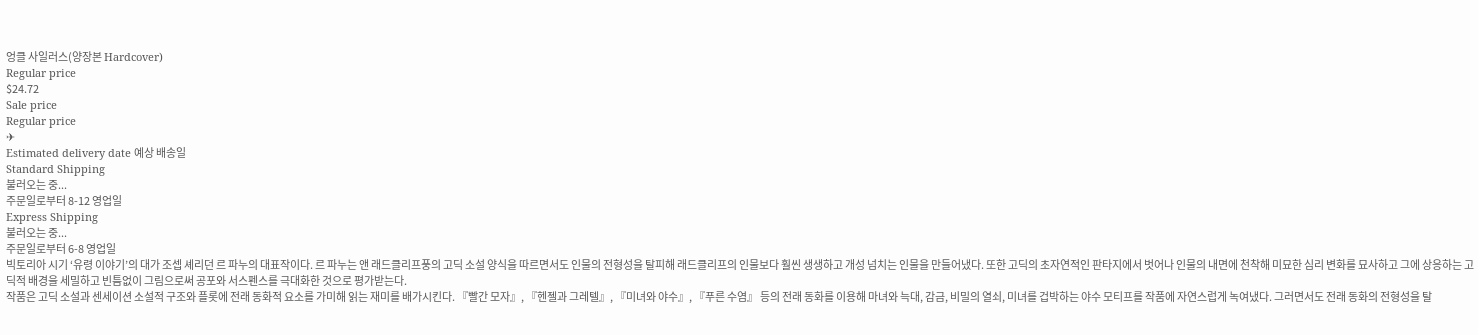엉클 사일러스(양장본 Hardcover)
Regular price
$24.72
Sale price
Regular price
✈
Estimated delivery date 예상 배송일
Standard Shipping
불러오는 중...
주문일로부터 8-12 영업일
Express Shipping
불러오는 중...
주문일로부터 6-8 영업일
빅토리아 시기 ‘유령 이야기’의 대가 조셉 셰리던 르 파누의 대표작이다. 르 파누는 앤 래드클리프풍의 고딕 소설 양식을 따르면서도 인물의 전형성을 탈피해 래드클리프의 인물보다 훨씬 생생하고 개성 넘치는 인물을 만들어냈다. 또한 고딕의 초자연적인 판타지에서 벗어나 인물의 내면에 천착해 미묘한 심리 변화를 묘사하고 그에 상응하는 고딕적 배경을 세밀하고 빈틈없이 그림으로써 공포와 서스펜스를 극대화한 것으로 평가받는다.
작품은 고딕 소설과 센세이션 소설적 구조와 플롯에 전래 동화적 요소를 가미해 읽는 재미를 배가시킨다. 『빨간 모자』, 『헨젤과 그레텔』, 『미녀와 야수』, 『푸른 수염』 등의 전래 동화를 이용해 마녀와 늑대, 감금, 비밀의 열쇠, 미녀를 겁박하는 야수 모티프를 작품에 자연스럽게 녹여냈다. 그러면서도 전래 동화의 전형성을 탈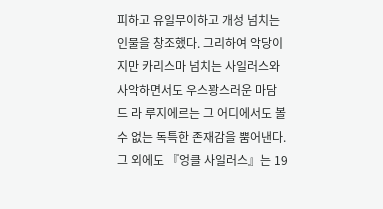피하고 유일무이하고 개성 넘치는 인물을 창조했다. 그리하여 악당이지만 카리스마 넘치는 사일러스와 사악하면서도 우스꽝스러운 마담 드 라 루지에르는 그 어디에서도 볼 수 없는 독특한 존재감을 뿜어낸다.
그 외에도 『엉클 사일러스』는 19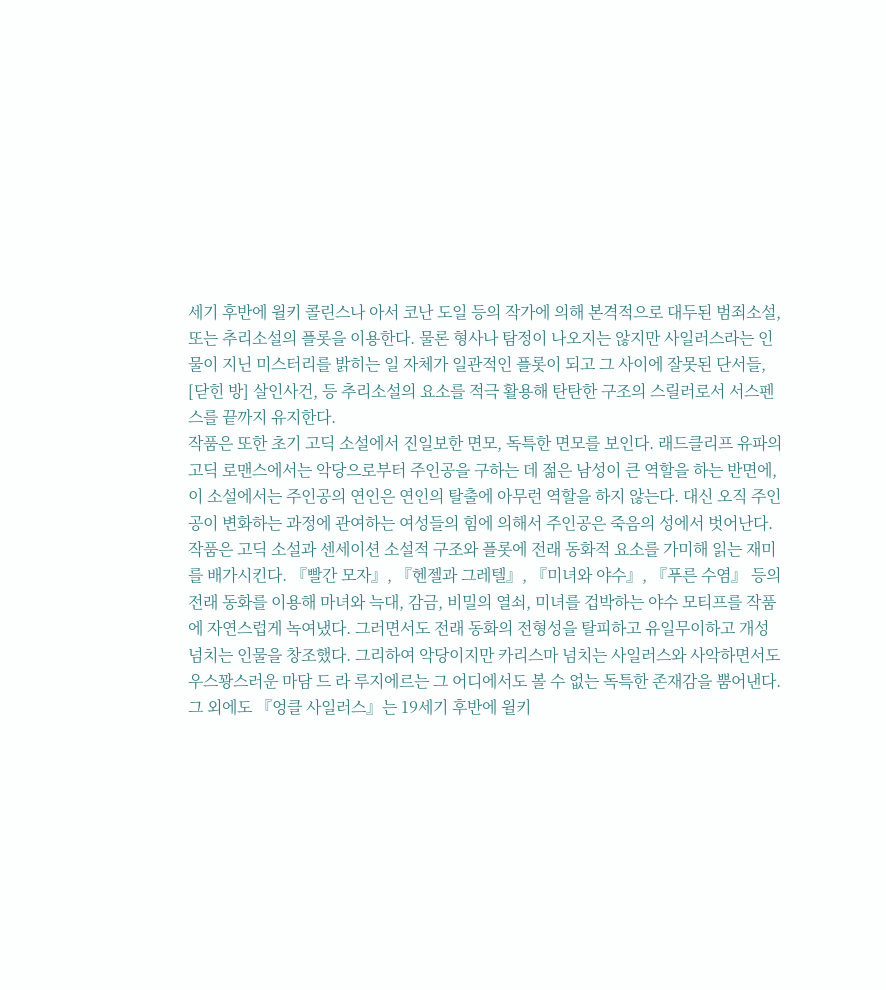세기 후반에 윌키 콜린스나 아서 코난 도일 등의 작가에 의해 본격적으로 대두된 범죄소설, 또는 추리소설의 플롯을 이용한다. 물론 형사나 탐정이 나오지는 않지만 사일러스라는 인물이 지닌 미스터리를 밝히는 일 자체가 일관적인 플롯이 되고 그 사이에 잘못된 단서들, [닫힌 방] 살인사건, 등 추리소설의 요소를 적극 활용해 탄탄한 구조의 스릴러로서 서스펜스를 끝까지 유지한다.
작품은 또한 초기 고딕 소설에서 진일보한 면모, 독특한 면모를 보인다. 래드클리프 유파의 고딕 로맨스에서는 악당으로부터 주인공을 구하는 데 젊은 남성이 큰 역할을 하는 반면에, 이 소설에서는 주인공의 연인은 연인의 탈출에 아무런 역할을 하지 않는다. 대신 오직 주인공이 변화하는 과정에 관여하는 여성들의 힘에 의해서 주인공은 죽음의 성에서 벗어난다.
작품은 고딕 소설과 센세이션 소설적 구조와 플롯에 전래 동화적 요소를 가미해 읽는 재미를 배가시킨다. 『빨간 모자』, 『헨젤과 그레텔』, 『미녀와 야수』, 『푸른 수염』 등의 전래 동화를 이용해 마녀와 늑대, 감금, 비밀의 열쇠, 미녀를 겁박하는 야수 모티프를 작품에 자연스럽게 녹여냈다. 그러면서도 전래 동화의 전형성을 탈피하고 유일무이하고 개성 넘치는 인물을 창조했다. 그리하여 악당이지만 카리스마 넘치는 사일러스와 사악하면서도 우스꽝스러운 마담 드 라 루지에르는 그 어디에서도 볼 수 없는 독특한 존재감을 뿜어낸다.
그 외에도 『엉클 사일러스』는 19세기 후반에 윌키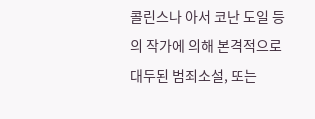콜린스나 아서 코난 도일 등의 작가에 의해 본격적으로 대두된 범죄소설, 또는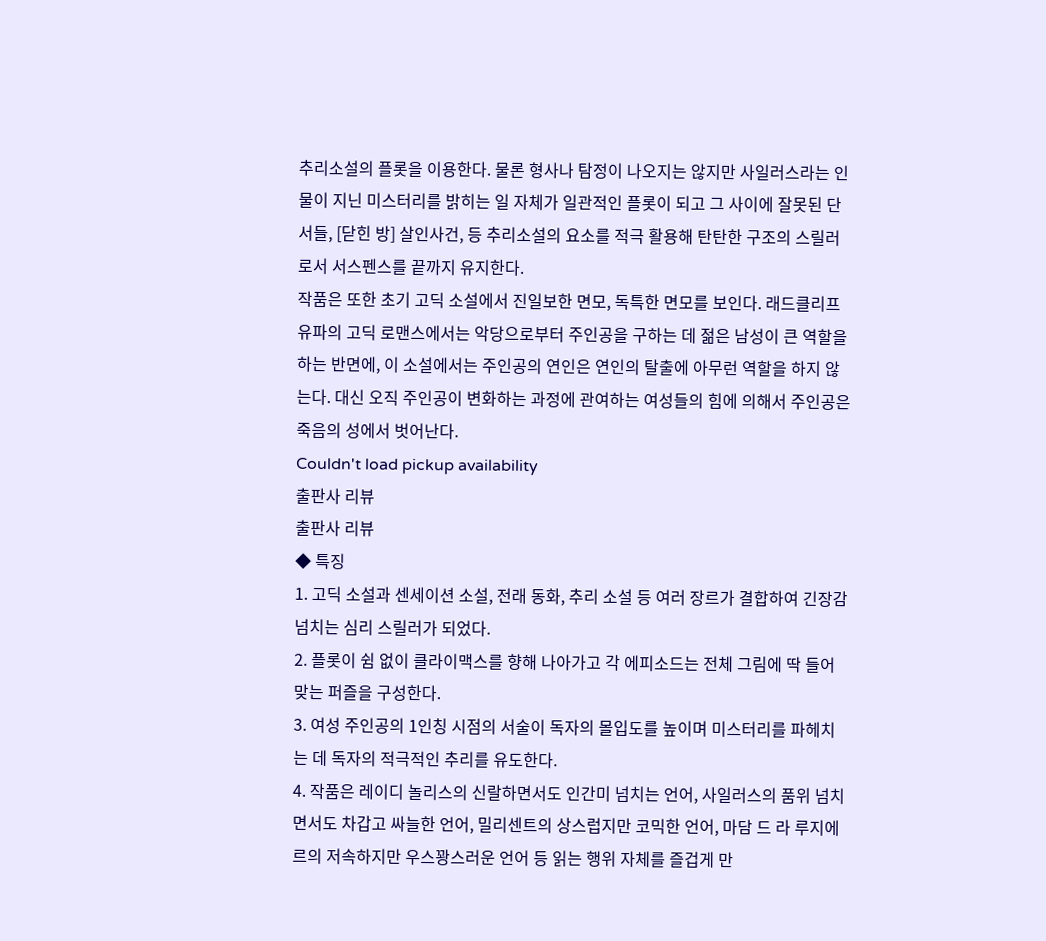추리소설의 플롯을 이용한다. 물론 형사나 탐정이 나오지는 않지만 사일러스라는 인물이 지닌 미스터리를 밝히는 일 자체가 일관적인 플롯이 되고 그 사이에 잘못된 단서들, [닫힌 방] 살인사건, 등 추리소설의 요소를 적극 활용해 탄탄한 구조의 스릴러로서 서스펜스를 끝까지 유지한다.
작품은 또한 초기 고딕 소설에서 진일보한 면모, 독특한 면모를 보인다. 래드클리프 유파의 고딕 로맨스에서는 악당으로부터 주인공을 구하는 데 젊은 남성이 큰 역할을 하는 반면에, 이 소설에서는 주인공의 연인은 연인의 탈출에 아무런 역할을 하지 않는다. 대신 오직 주인공이 변화하는 과정에 관여하는 여성들의 힘에 의해서 주인공은 죽음의 성에서 벗어난다.
Couldn't load pickup availability
출판사 리뷰
출판사 리뷰
◆ 특징
1. 고딕 소설과 센세이션 소설, 전래 동화, 추리 소설 등 여러 장르가 결합하여 긴장감 넘치는 심리 스릴러가 되었다.
2. 플롯이 쉼 없이 클라이맥스를 향해 나아가고 각 에피소드는 전체 그림에 딱 들어맞는 퍼즐을 구성한다.
3. 여성 주인공의 1인칭 시점의 서술이 독자의 몰입도를 높이며 미스터리를 파헤치는 데 독자의 적극적인 추리를 유도한다.
4. 작품은 레이디 놀리스의 신랄하면서도 인간미 넘치는 언어, 사일러스의 품위 넘치면서도 차갑고 싸늘한 언어, 밀리센트의 상스럽지만 코믹한 언어, 마담 드 라 루지에르의 저속하지만 우스꽝스러운 언어 등 읽는 행위 자체를 즐겁게 만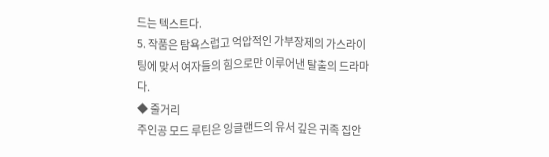드는 텍스트다.
5. 작품은 탐욕스럽고 억압적인 가부장제의 가스라이팅에 맞서 여자들의 힘으로만 이루어낸 탈출의 드라마다.
◆ 줄거리
주인공 모드 루틴은 잉글랜드의 유서 깊은 귀족 집안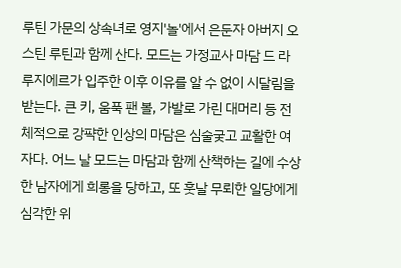루틴 가문의 상속녀로 영지'놀'에서 은둔자 아버지 오스틴 루틴과 함께 산다. 모드는 가정교사 마담 드 라 루지에르가 입주한 이후 이유를 알 수 없이 시달림을 받는다. 큰 키, 움푹 팬 볼, 가발로 가린 대머리 등 전체적으로 강퍅한 인상의 마담은 심술궂고 교활한 여자다. 어느 날 모드는 마담과 함께 산책하는 길에 수상한 남자에게 희롱을 당하고, 또 훗날 무뢰한 일당에게 심각한 위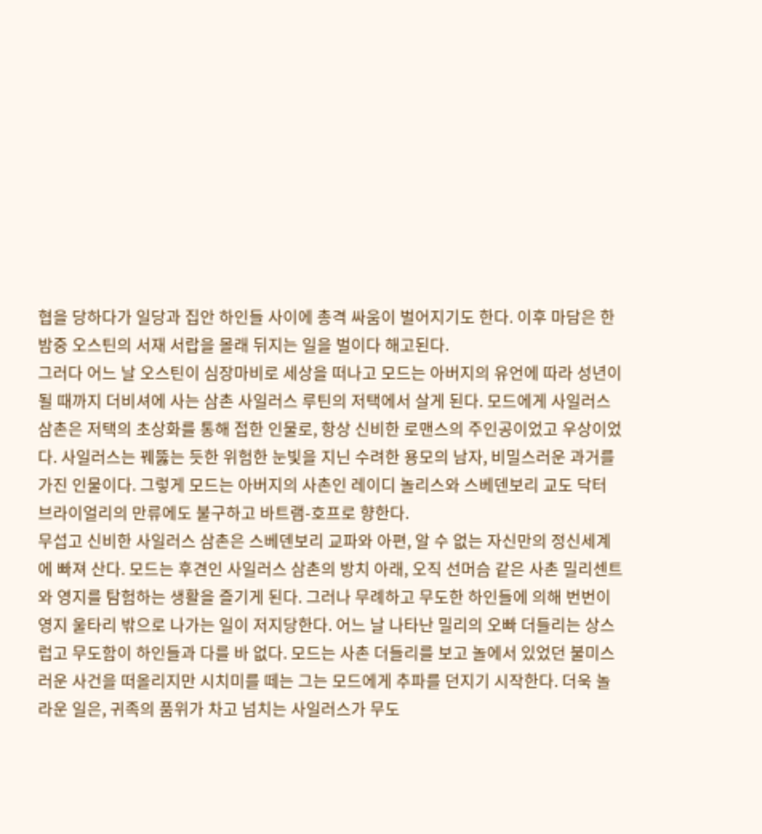협을 당하다가 일당과 집안 하인들 사이에 총격 싸움이 벌어지기도 한다. 이후 마담은 한밤중 오스틴의 서재 서랍을 몰래 뒤지는 일을 벌이다 해고된다.
그러다 어느 날 오스틴이 심장마비로 세상을 떠나고 모드는 아버지의 유언에 따라 성년이 될 때까지 더비셔에 사는 삼촌 사일러스 루틴의 저택에서 살게 된다. 모드에게 사일러스 삼촌은 저택의 초상화를 통해 접한 인물로, 항상 신비한 로맨스의 주인공이었고 우상이었다. 사일러스는 꿰뚫는 듯한 위험한 눈빛을 지닌 수려한 용모의 남자, 비밀스러운 과거를 가진 인물이다. 그렇게 모드는 아버지의 사촌인 레이디 놀리스와 스베덴보리 교도 닥터 브라이얼리의 만류에도 불구하고 바트램-호프로 향한다.
무섭고 신비한 사일러스 삼촌은 스베덴보리 교파와 아편, 알 수 없는 자신만의 정신세계에 빠져 산다. 모드는 후견인 사일러스 삼촌의 방치 아래, 오직 선머슴 같은 사촌 밀리센트와 영지를 탐험하는 생활을 즐기게 된다. 그러나 무례하고 무도한 하인들에 의해 번번이 영지 울타리 밖으로 나가는 일이 저지당한다. 어느 날 나타난 밀리의 오빠 더들리는 상스럽고 무도함이 하인들과 다를 바 없다. 모드는 사촌 더들리를 보고 놀에서 있었던 불미스러운 사건을 떠올리지만 시치미를 떼는 그는 모드에게 추파를 던지기 시작한다. 더욱 놀라운 일은, 귀족의 품위가 차고 넘치는 사일러스가 무도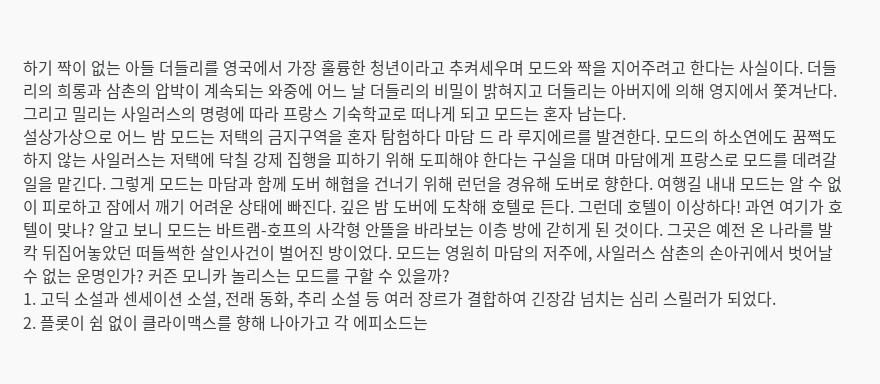하기 짝이 없는 아들 더들리를 영국에서 가장 훌륭한 청년이라고 추켜세우며 모드와 짝을 지어주려고 한다는 사실이다. 더들리의 희롱과 삼촌의 압박이 계속되는 와중에 어느 날 더들리의 비밀이 밝혀지고 더들리는 아버지에 의해 영지에서 쫓겨난다. 그리고 밀리는 사일러스의 명령에 따라 프랑스 기숙학교로 떠나게 되고 모드는 혼자 남는다.
설상가상으로 어느 밤 모드는 저택의 금지구역을 혼자 탐험하다 마담 드 라 루지에르를 발견한다. 모드의 하소연에도 꿈쩍도 하지 않는 사일러스는 저택에 닥칠 강제 집행을 피하기 위해 도피해야 한다는 구실을 대며 마담에게 프랑스로 모드를 데려갈 일을 맡긴다. 그렇게 모드는 마담과 함께 도버 해협을 건너기 위해 런던을 경유해 도버로 향한다. 여행길 내내 모드는 알 수 없이 피로하고 잠에서 깨기 어려운 상태에 빠진다. 깊은 밤 도버에 도착해 호텔로 든다. 그런데 호텔이 이상하다! 과연 여기가 호텔이 맞나? 알고 보니 모드는 바트램-호프의 사각형 안뜰을 바라보는 이층 방에 갇히게 된 것이다. 그곳은 예전 온 나라를 발칵 뒤집어놓았던 떠들썩한 살인사건이 벌어진 방이었다. 모드는 영원히 마담의 저주에, 사일러스 삼촌의 손아귀에서 벗어날 수 없는 운명인가? 커즌 모니카 놀리스는 모드를 구할 수 있을까?
1. 고딕 소설과 센세이션 소설, 전래 동화, 추리 소설 등 여러 장르가 결합하여 긴장감 넘치는 심리 스릴러가 되었다.
2. 플롯이 쉼 없이 클라이맥스를 향해 나아가고 각 에피소드는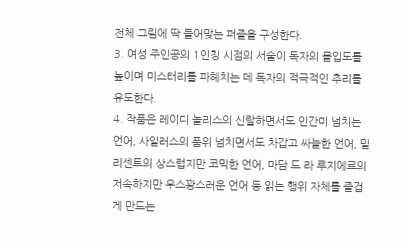전체 그림에 딱 들어맞는 퍼즐을 구성한다.
3. 여성 주인공의 1인칭 시점의 서술이 독자의 몰입도를 높이며 미스터리를 파헤치는 데 독자의 적극적인 추리를 유도한다.
4. 작품은 레이디 놀리스의 신랄하면서도 인간미 넘치는 언어, 사일러스의 품위 넘치면서도 차갑고 싸늘한 언어, 밀리센트의 상스럽지만 코믹한 언어, 마담 드 라 루지에르의 저속하지만 우스꽝스러운 언어 등 읽는 행위 자체를 즐겁게 만드는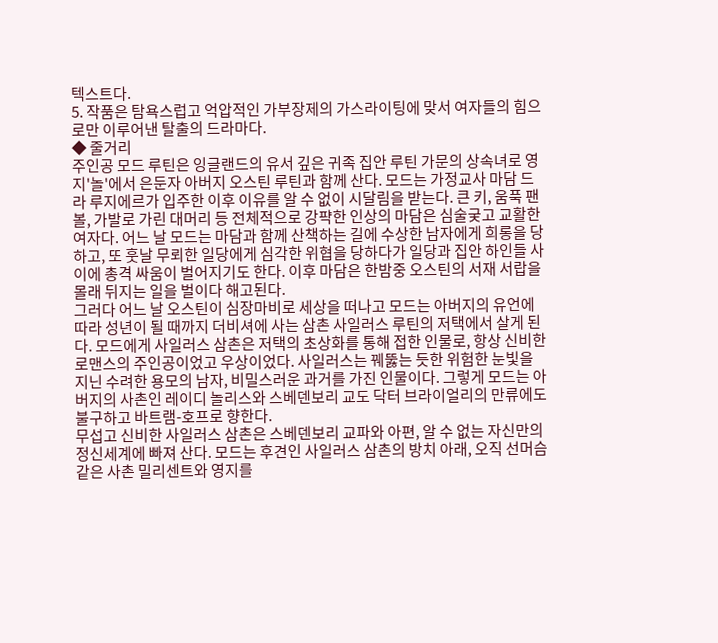텍스트다.
5. 작품은 탐욕스럽고 억압적인 가부장제의 가스라이팅에 맞서 여자들의 힘으로만 이루어낸 탈출의 드라마다.
◆ 줄거리
주인공 모드 루틴은 잉글랜드의 유서 깊은 귀족 집안 루틴 가문의 상속녀로 영지'놀'에서 은둔자 아버지 오스틴 루틴과 함께 산다. 모드는 가정교사 마담 드 라 루지에르가 입주한 이후 이유를 알 수 없이 시달림을 받는다. 큰 키, 움푹 팬 볼, 가발로 가린 대머리 등 전체적으로 강퍅한 인상의 마담은 심술궂고 교활한 여자다. 어느 날 모드는 마담과 함께 산책하는 길에 수상한 남자에게 희롱을 당하고, 또 훗날 무뢰한 일당에게 심각한 위협을 당하다가 일당과 집안 하인들 사이에 총격 싸움이 벌어지기도 한다. 이후 마담은 한밤중 오스틴의 서재 서랍을 몰래 뒤지는 일을 벌이다 해고된다.
그러다 어느 날 오스틴이 심장마비로 세상을 떠나고 모드는 아버지의 유언에 따라 성년이 될 때까지 더비셔에 사는 삼촌 사일러스 루틴의 저택에서 살게 된다. 모드에게 사일러스 삼촌은 저택의 초상화를 통해 접한 인물로, 항상 신비한 로맨스의 주인공이었고 우상이었다. 사일러스는 꿰뚫는 듯한 위험한 눈빛을 지닌 수려한 용모의 남자, 비밀스러운 과거를 가진 인물이다. 그렇게 모드는 아버지의 사촌인 레이디 놀리스와 스베덴보리 교도 닥터 브라이얼리의 만류에도 불구하고 바트램-호프로 향한다.
무섭고 신비한 사일러스 삼촌은 스베덴보리 교파와 아편, 알 수 없는 자신만의 정신세계에 빠져 산다. 모드는 후견인 사일러스 삼촌의 방치 아래, 오직 선머슴 같은 사촌 밀리센트와 영지를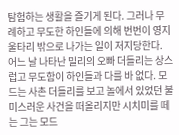탐험하는 생활을 즐기게 된다. 그러나 무례하고 무도한 하인들에 의해 번번이 영지 울타리 밖으로 나가는 일이 저지당한다. 어느 날 나타난 밀리의 오빠 더들리는 상스럽고 무도함이 하인들과 다를 바 없다. 모드는 사촌 더들리를 보고 놀에서 있었던 불미스러운 사건을 떠올리지만 시치미를 떼는 그는 모드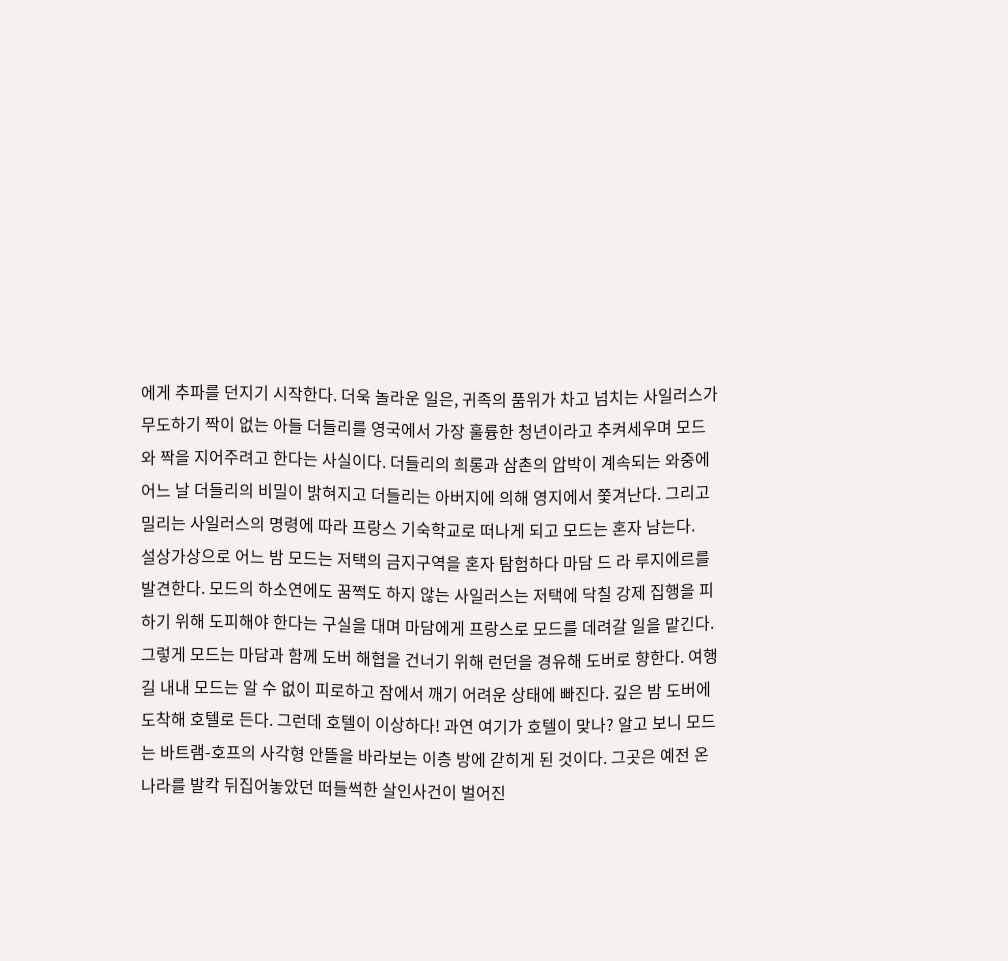에게 추파를 던지기 시작한다. 더욱 놀라운 일은, 귀족의 품위가 차고 넘치는 사일러스가 무도하기 짝이 없는 아들 더들리를 영국에서 가장 훌륭한 청년이라고 추켜세우며 모드와 짝을 지어주려고 한다는 사실이다. 더들리의 희롱과 삼촌의 압박이 계속되는 와중에 어느 날 더들리의 비밀이 밝혀지고 더들리는 아버지에 의해 영지에서 쫓겨난다. 그리고 밀리는 사일러스의 명령에 따라 프랑스 기숙학교로 떠나게 되고 모드는 혼자 남는다.
설상가상으로 어느 밤 모드는 저택의 금지구역을 혼자 탐험하다 마담 드 라 루지에르를 발견한다. 모드의 하소연에도 꿈쩍도 하지 않는 사일러스는 저택에 닥칠 강제 집행을 피하기 위해 도피해야 한다는 구실을 대며 마담에게 프랑스로 모드를 데려갈 일을 맡긴다. 그렇게 모드는 마담과 함께 도버 해협을 건너기 위해 런던을 경유해 도버로 향한다. 여행길 내내 모드는 알 수 없이 피로하고 잠에서 깨기 어려운 상태에 빠진다. 깊은 밤 도버에 도착해 호텔로 든다. 그런데 호텔이 이상하다! 과연 여기가 호텔이 맞나? 알고 보니 모드는 바트램-호프의 사각형 안뜰을 바라보는 이층 방에 갇히게 된 것이다. 그곳은 예전 온 나라를 발칵 뒤집어놓았던 떠들썩한 살인사건이 벌어진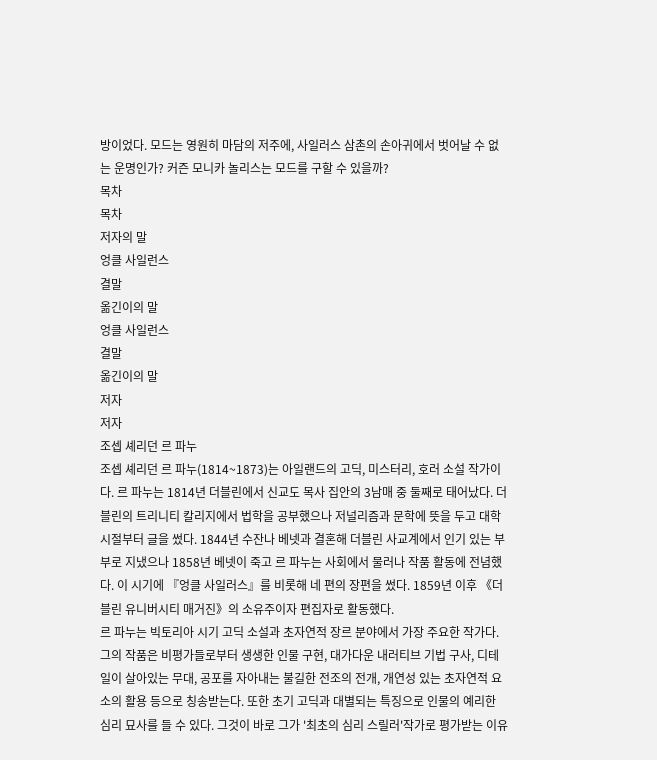방이었다. 모드는 영원히 마담의 저주에, 사일러스 삼촌의 손아귀에서 벗어날 수 없는 운명인가? 커즌 모니카 놀리스는 모드를 구할 수 있을까?
목차
목차
저자의 말
엉클 사일런스
결말
옮긴이의 말
엉클 사일런스
결말
옮긴이의 말
저자
저자
조셉 셰리던 르 파누
조셉 셰리던 르 파누(1814~1873)는 아일랜드의 고딕, 미스터리, 호러 소설 작가이다. 르 파누는 1814년 더블린에서 신교도 목사 집안의 3남매 중 둘째로 태어났다. 더블린의 트리니티 칼리지에서 법학을 공부했으나 저널리즘과 문학에 뜻을 두고 대학 시절부터 글을 썼다. 1844년 수잔나 베넷과 결혼해 더블린 사교계에서 인기 있는 부부로 지냈으나 1858년 베넷이 죽고 르 파누는 사회에서 물러나 작품 활동에 전념했다. 이 시기에 『엉클 사일러스』를 비롯해 네 편의 장편을 썼다. 1859년 이후 《더블린 유니버시티 매거진》의 소유주이자 편집자로 활동했다.
르 파누는 빅토리아 시기 고딕 소설과 초자연적 장르 분야에서 가장 주요한 작가다. 그의 작품은 비평가들로부터 생생한 인물 구현, 대가다운 내러티브 기법 구사, 디테일이 살아있는 무대, 공포를 자아내는 불길한 전조의 전개, 개연성 있는 초자연적 요소의 활용 등으로 칭송받는다. 또한 초기 고딕과 대별되는 특징으로 인물의 예리한 심리 묘사를 들 수 있다. 그것이 바로 그가 '최초의 심리 스릴러'작가로 평가받는 이유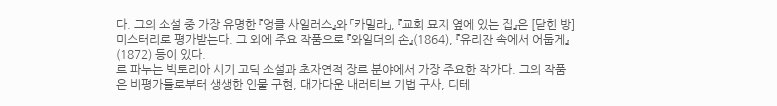다. 그의 소설 중 가장 유명한 『엉클 사일러스』와 「카밀라」, 『교회 묘지 옆에 있는 집』은 [닫힌 방] 미스터리로 평가받는다. 그 외에 주요 작품으로 『와일더의 손』(1864), 『유리잔 속에서 어둡게』(1872) 등이 있다.
르 파누는 빅토리아 시기 고딕 소설과 초자연적 장르 분야에서 가장 주요한 작가다. 그의 작품은 비평가들로부터 생생한 인물 구현, 대가다운 내러티브 기법 구사, 디테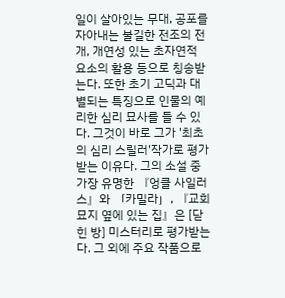일이 살아있는 무대, 공포를 자아내는 불길한 전조의 전개, 개연성 있는 초자연적 요소의 활용 등으로 칭송받는다. 또한 초기 고딕과 대별되는 특징으로 인물의 예리한 심리 묘사를 들 수 있다. 그것이 바로 그가 '최초의 심리 스릴러'작가로 평가받는 이유다. 그의 소설 중 가장 유명한 『엉클 사일러스』와 「카밀라」, 『교회 묘지 옆에 있는 집』은 [닫힌 방] 미스터리로 평가받는다. 그 외에 주요 작품으로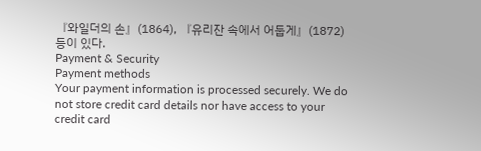『와일더의 손』(1864), 『유리잔 속에서 어둡게』(1872) 등이 있다.
Payment & Security
Payment methods
Your payment information is processed securely. We do not store credit card details nor have access to your credit card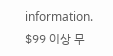information.
$99 이상 무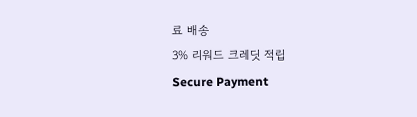료 배송
3% 리워드 크레딧 적립
Secure Payment